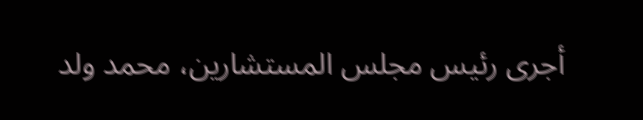أجرى رئيس مجلس المستشارين، محمد ولد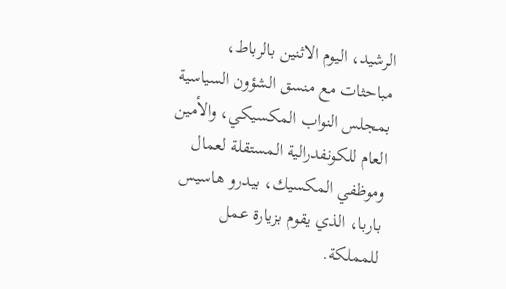الرشيد، اليوم الاثنين بالرباط، مباحثات مع منسق الشؤون السياسية بمجلس النواب المكسيكي، والأمين العام للكونفدرالية المستقلة لعمال وموظفي المكسيك، بيدرو هاسيس باربا، الذي يقوم بزيارة عمل للمملكة.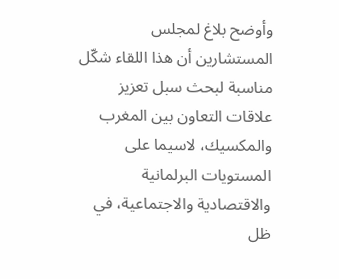وأوضح بلاغ لمجلس المستشارين أن هذا اللقاء شكّل مناسبة لبحث سبل تعزيز علاقات التعاون بين المغرب والمكسيك، لاسيما على المستويات البرلمانية والاقتصادية والاجتماعية، في ظل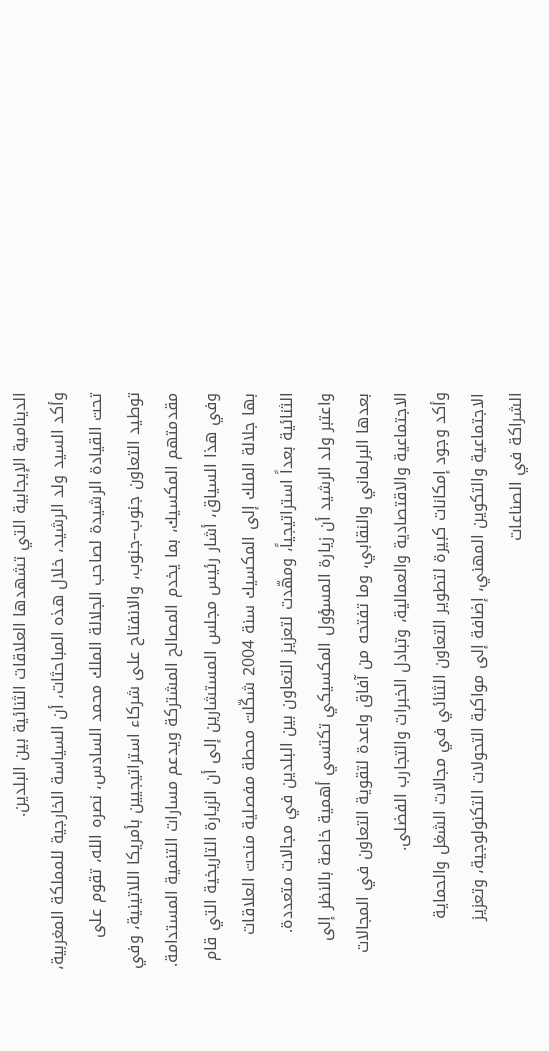الدينامية الإيجابية التي تشهدها العلاقات الثنائية بين البلدين.
وأكد السيد ولد الرشيد، خلال هذه المباحثات، أن السياسة الخارجية للمملكة المغربية، تحت القيادة الرشيدة لصاحب الجلالة الملك محمد السادس، نصره الله، تقوم على توطيد التعاون جنوب–جنوب، والانفتاح على شركاء استراتيجيين بأمريكا اللاتينية، وفي مقدمتهم المكسيك، بما يخدم المصالح المشتركة ويدعم مسارات التنمية المستدامة.
وفي هذا السياق، أشار رئيس مجلس المستشارين إلى أن الزيارة التاريخية التي قام بها جلالة الملك إلى المكسيك سنة 2004 شكّلت محطة مفصلية منحت العلاقات الثنائية بعداً استراتيجياً، ومهّدت لتعزيز التعاون بين البلدين في مجالات متعددة.
واعتبر ولد الرشيد أن زيارة المسؤول المكسيكي تكتسي أهمية خاصة بالنظر إلى بعدها البرلماني والنقابي، وما تفتحه من آفاق واعدة لتقوية التعاون في المجالات الاجتماعية والاقتصادية والعمالية، وتبادل الخبرات والتجارب الفضلى.
وأكد وجود إمكانات كبيرة لتطوير التعاون الثنائي في مجالات الشغل والحماية الاجتماعية والتكوين المهني، إضافة إلى مواكبة التحولات التكنولوجية، وتعزيز الشراكة في الصناعات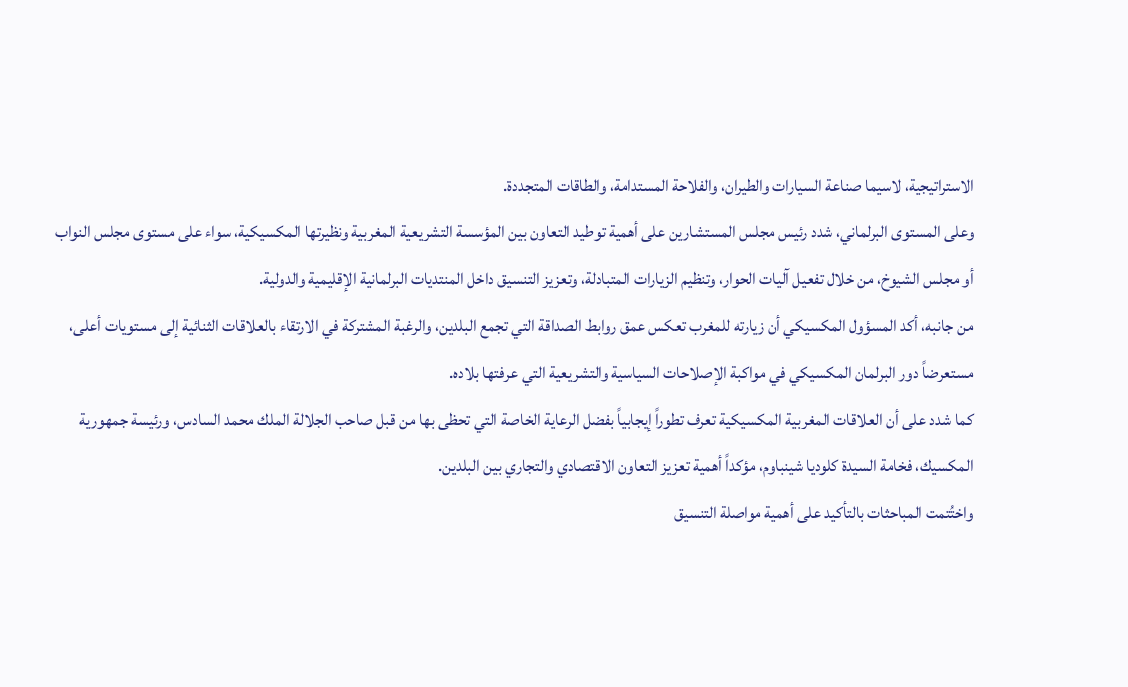الاستراتيجية، لاسيما صناعة السيارات والطيران، والفلاحة المستدامة، والطاقات المتجددة.
وعلى المستوى البرلماني، شدد رئيس مجلس المستشارين على أهمية توطيد التعاون بين المؤسسة التشريعية المغربية ونظيرتها المكسيكية، سواء على مستوى مجلس النواب أو مجلس الشيوخ، من خلال تفعيل آليات الحوار، وتنظيم الزيارات المتبادلة، وتعزيز التنسيق داخل المنتديات البرلمانية الإقليمية والدولية.
من جانبه، أكد المسؤول المكسيكي أن زيارته للمغرب تعكس عمق روابط الصداقة التي تجمع البلدين، والرغبة المشتركة في الارتقاء بالعلاقات الثنائية إلى مستويات أعلى، مستعرضاً دور البرلمان المكسيكي في مواكبة الإصلاحات السياسية والتشريعية التي عرفتها بلاده.
كما شدد على أن العلاقات المغربية المكسيكية تعرف تطوراً إيجابياً بفضل الرعاية الخاصة التي تحظى بها من قبل صاحب الجلالة الملك محمد السادس، ورئيسة جمهورية المكسيك، فخامة السيدة كلوديا شينباوم، مؤكداً أهمية تعزيز التعاون الاقتصادي والتجاري بين البلدين.
واختُتمت المباحثات بالتأكيد على أهمية مواصلة التنسيق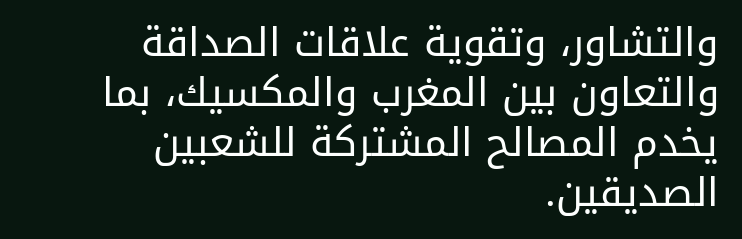والتشاور، وتقوية علاقات الصداقة والتعاون بين المغرب والمكسيك، بما يخدم المصالح المشتركة للشعبين الصديقين.